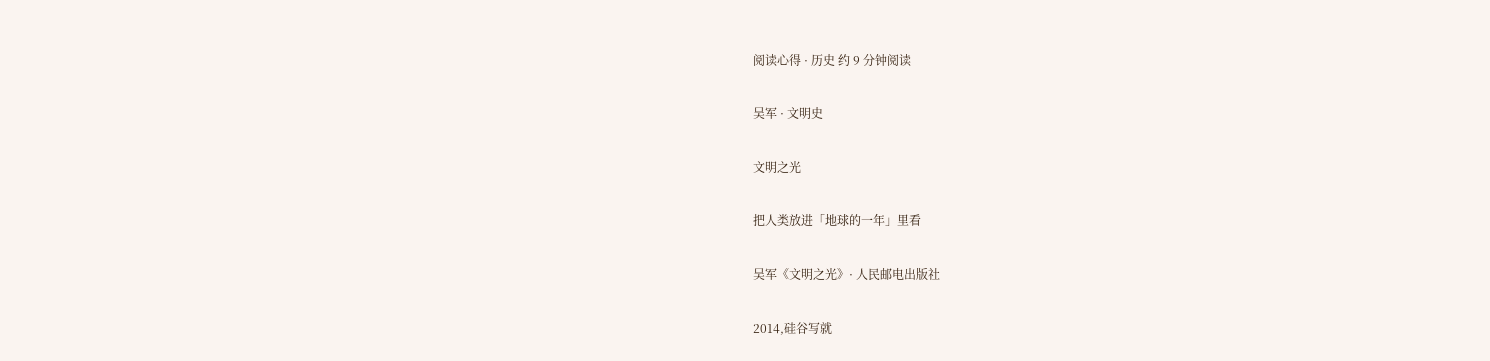阅读心得 · 历史 约 9 分钟阅读

吴军 · 文明史

文明之光

把人类放进「地球的一年」里看

吴军《文明之光》· 人民邮电出版社

2014,硅谷写就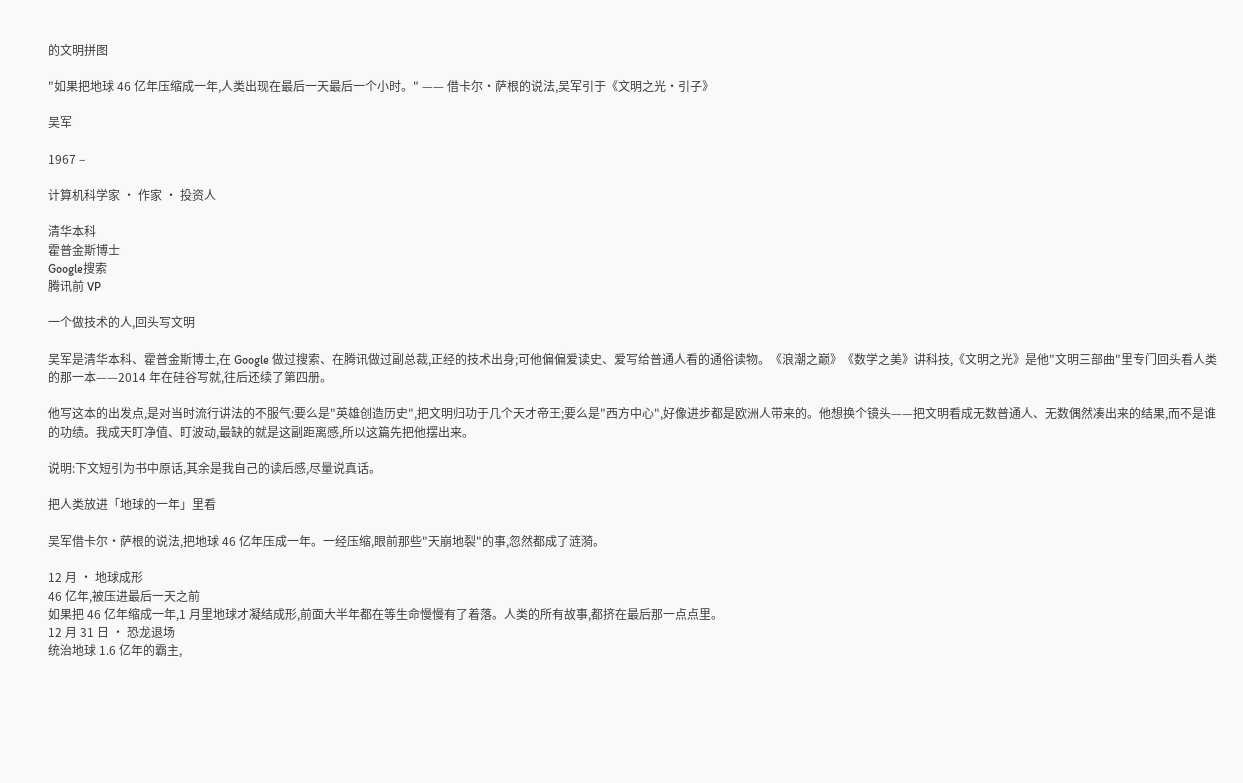的文明拼图

"如果把地球 46 亿年压缩成一年,人类出现在最后一天最后一个小时。" —— 借卡尔·萨根的说法,吴军引于《文明之光·引子》

吴军

1967 –

计算机科学家 · 作家 · 投资人

清华本科
霍普金斯博士
Google搜索
腾讯前 VP

一个做技术的人,回头写文明

吴军是清华本科、霍普金斯博士,在 Google 做过搜索、在腾讯做过副总裁,正经的技术出身;可他偏偏爱读史、爱写给普通人看的通俗读物。《浪潮之巅》《数学之美》讲科技,《文明之光》是他"文明三部曲"里专门回头看人类的那一本——2014 年在硅谷写就,往后还续了第四册。

他写这本的出发点,是对当时流行讲法的不服气:要么是"英雄创造历史",把文明归功于几个天才帝王;要么是"西方中心",好像进步都是欧洲人带来的。他想换个镜头——把文明看成无数普通人、无数偶然凑出来的结果,而不是谁的功绩。我成天盯净值、盯波动,最缺的就是这副距离感,所以这篇先把他摆出来。

说明:下文短引为书中原话,其余是我自己的读后感,尽量说真话。

把人类放进「地球的一年」里看

吴军借卡尔·萨根的说法,把地球 46 亿年压成一年。一经压缩,眼前那些"天崩地裂"的事,忽然都成了涟漪。

12 月 · 地球成形
46 亿年,被压进最后一天之前
如果把 46 亿年缩成一年,1 月里地球才凝结成形,前面大半年都在等生命慢慢有了着落。人类的所有故事,都挤在最后那一点点里。
12 月 31 日 · 恐龙退场
统治地球 1.6 亿年的霸主,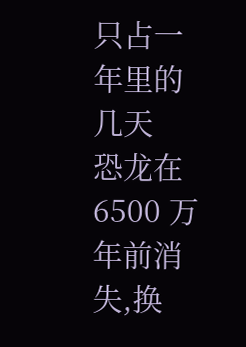只占一年里的几天
恐龙在 6500 万年前消失,换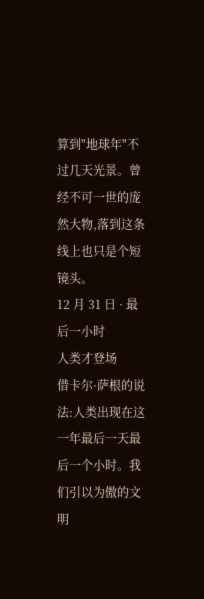算到"地球年"不过几天光景。曾经不可一世的庞然大物,落到这条线上也只是个短镜头。
12 月 31 日 · 最后一小时
人类才登场
借卡尔·萨根的说法:人类出现在这一年最后一天最后一个小时。我们引以为傲的文明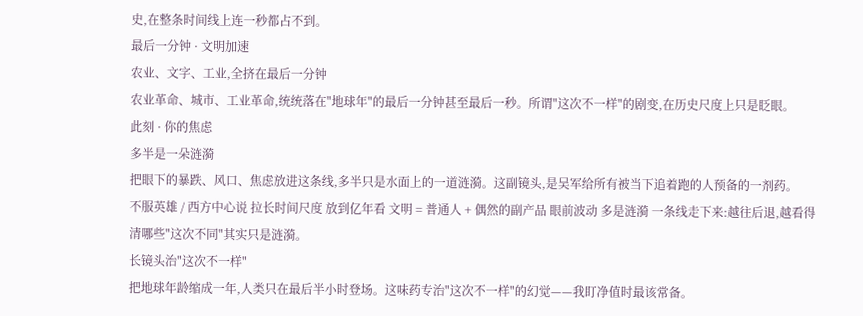史,在整条时间线上连一秒都占不到。
最后一分钟 · 文明加速
农业、文字、工业,全挤在最后一分钟
农业革命、城市、工业革命,统统落在"地球年"的最后一分钟甚至最后一秒。所谓"这次不一样"的剧变,在历史尺度上只是眨眼。
此刻 · 你的焦虑
多半是一朵涟漪
把眼下的暴跌、风口、焦虑放进这条线,多半只是水面上的一道涟漪。这副镜头,是吴军给所有被当下追着跑的人预备的一剂药。
不服英雄 / 西方中心说 拉长时间尺度 放到亿年看 文明 = 普通人 + 偶然的副产品 眼前波动 多是涟漪 一条线走下来:越往后退,越看得清哪些"这次不同"其实只是涟漪。
长镜头治"这次不一样"
把地球年龄缩成一年,人类只在最后半小时登场。这味药专治"这次不一样"的幻觉——我盯净值时最该常备。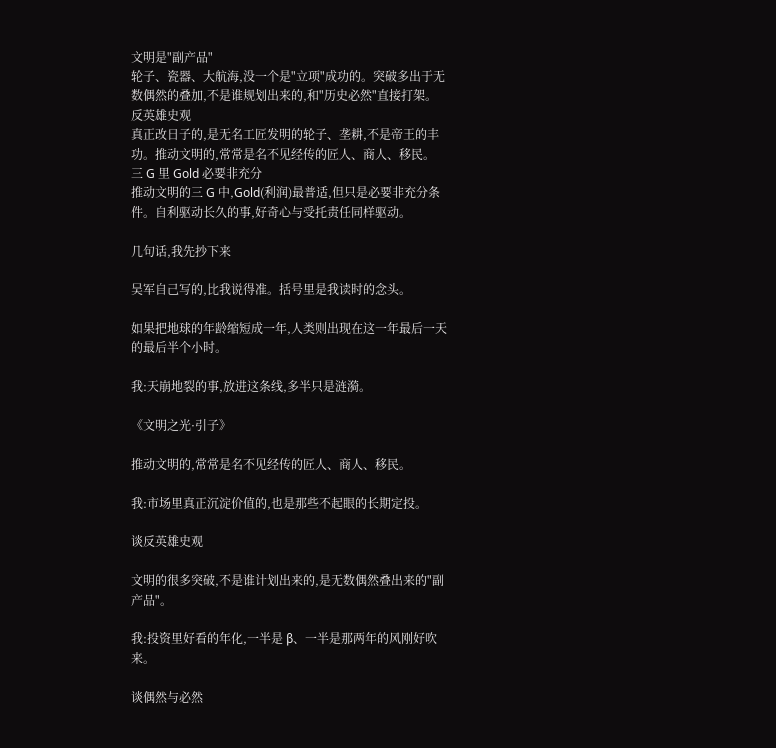文明是"副产品"
轮子、瓷器、大航海,没一个是"立项"成功的。突破多出于无数偶然的叠加,不是谁规划出来的,和"历史必然"直接打架。
反英雄史观
真正改日子的,是无名工匠发明的轮子、垄耕,不是帝王的丰功。推动文明的,常常是名不见经传的匠人、商人、移民。
三 G 里 Gold 必要非充分
推动文明的三 G 中,Gold(利润)最普适,但只是必要非充分条件。自利驱动长久的事,好奇心与受托责任同样驱动。

几句话,我先抄下来

吴军自己写的,比我说得准。括号里是我读时的念头。

如果把地球的年龄缩短成一年,人类则出现在这一年最后一天的最后半个小时。

我:天崩地裂的事,放进这条线,多半只是涟漪。

《文明之光·引子》

推动文明的,常常是名不见经传的匠人、商人、移民。

我:市场里真正沉淀价值的,也是那些不起眼的长期定投。

谈反英雄史观

文明的很多突破,不是谁计划出来的,是无数偶然叠出来的"副产品"。

我:投资里好看的年化,一半是 β、一半是那两年的风刚好吹来。

谈偶然与必然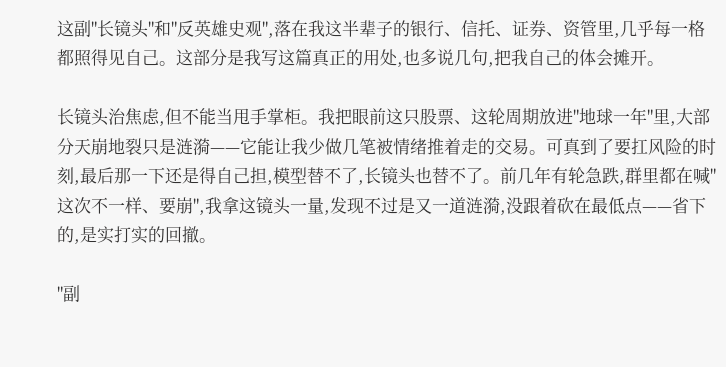这副"长镜头"和"反英雄史观",落在我这半辈子的银行、信托、证券、资管里,几乎每一格都照得见自己。这部分是我写这篇真正的用处,也多说几句,把我自己的体会摊开。

长镜头治焦虑,但不能当甩手掌柜。我把眼前这只股票、这轮周期放进"地球一年"里,大部分天崩地裂只是涟漪——它能让我少做几笔被情绪推着走的交易。可真到了要扛风险的时刻,最后那一下还是得自己担,模型替不了,长镜头也替不了。前几年有轮急跌,群里都在喊"这次不一样、要崩",我拿这镜头一量,发现不过是又一道涟漪,没跟着砍在最低点——省下的,是实打实的回撤。

"副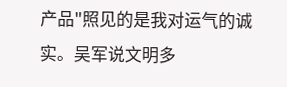产品"照见的是我对运气的诚实。吴军说文明多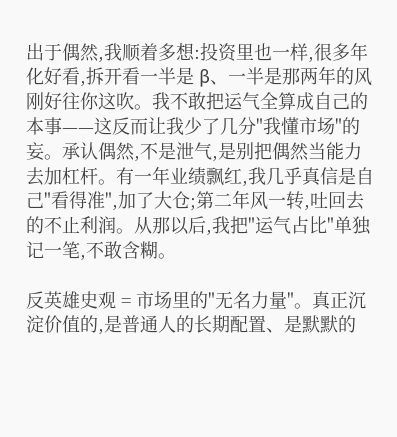出于偶然,我顺着多想:投资里也一样,很多年化好看,拆开看一半是 β、一半是那两年的风刚好往你这吹。我不敢把运气全算成自己的本事——这反而让我少了几分"我懂市场"的妄。承认偶然,不是泄气,是别把偶然当能力去加杠杆。有一年业绩飘红,我几乎真信是自己"看得准",加了大仓;第二年风一转,吐回去的不止利润。从那以后,我把"运气占比"单独记一笔,不敢含糊。

反英雄史观 = 市场里的"无名力量"。真正沉淀价值的,是普通人的长期配置、是默默的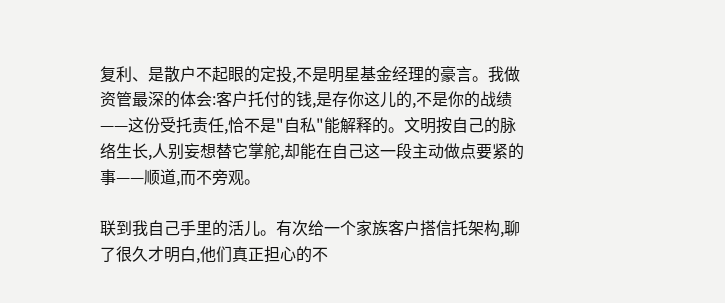复利、是散户不起眼的定投,不是明星基金经理的豪言。我做资管最深的体会:客户托付的钱,是存你这儿的,不是你的战绩——这份受托责任,恰不是"自私"能解释的。文明按自己的脉络生长,人别妄想替它掌舵,却能在自己这一段主动做点要紧的事——顺道,而不旁观。

联到我自己手里的活儿。有次给一个家族客户搭信托架构,聊了很久才明白,他们真正担心的不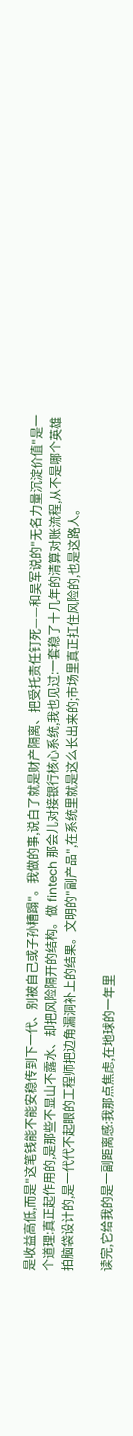是收益高低,而是"这笔钱能不能安稳传到下一代、别被自己或子孙糟蹋"。我做的事,说白了就是财产隔离、把受托责任钉死——和吴军说的"无名力量沉淀价值"是一个道理:真正起作用的,是那些不显山不露水、却把风险隔开的结构。做 fintech 那会儿对接银行核心系统,我也见过:一套稳了十几年的清算对账流程,从不是哪个英雄拍脑袋设计的,是一代代不起眼的工程师把边角漏洞补上的结果。文明的"副产品",在系统里就是这么长出来的;市场里真正扛住风险的,也是这路人。

读完,它给我的是一副距离感:我那点焦虑,在地球的一年里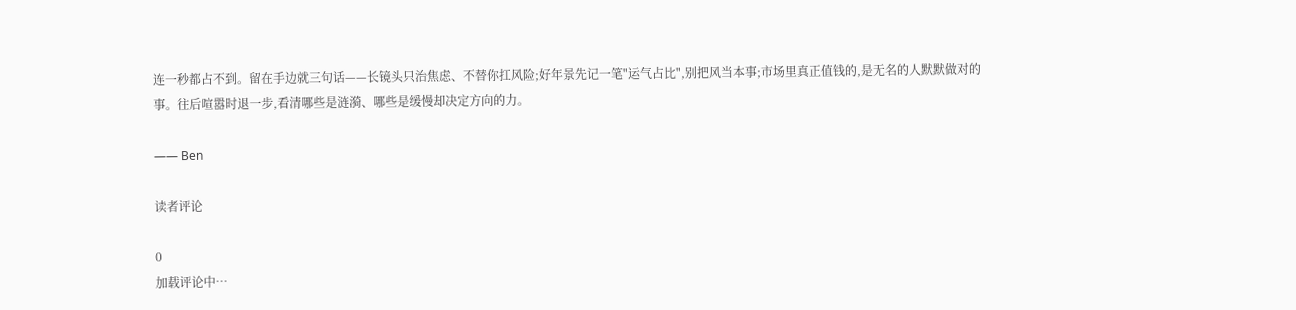连一秒都占不到。留在手边就三句话——长镜头只治焦虑、不替你扛风险;好年景先记一笔"运气占比",别把风当本事;市场里真正值钱的,是无名的人默默做对的事。往后喧嚣时退一步,看清哪些是涟漪、哪些是缓慢却决定方向的力。

—— Ben

读者评论

0
加载评论中…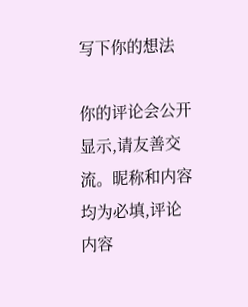写下你的想法

你的评论会公开显示,请友善交流。昵称和内容均为必填,评论内容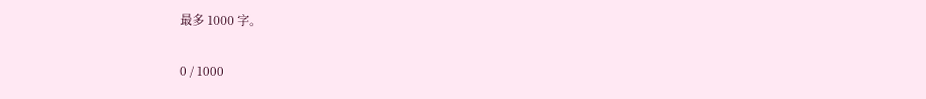最多 1000 字。

0 / 1000